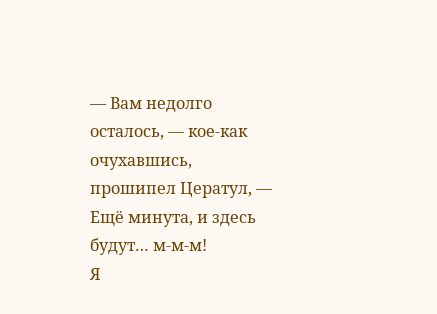— Вам недолго осталось, — кое-как очухавшись, прошипел Цератул, — Ещё минута, и здесь будут… м-м-м!
Я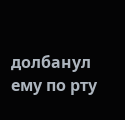долбанул ему по рту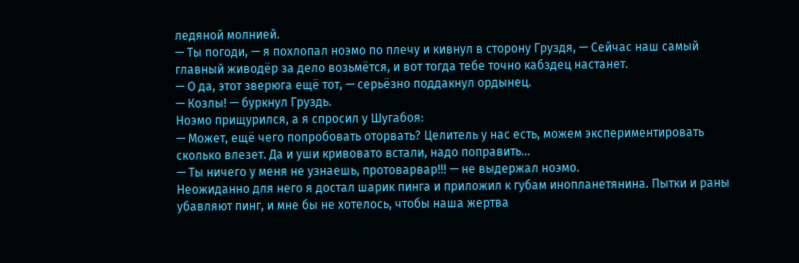ледяной молнией.
— Ты погоди, — я похлопал ноэмо по плечу и кивнул в сторону Груздя, — Сейчас наш самый главный живодёр за дело возьмётся, и вот тогда тебе точно кабздец настанет.
— О да, этот зверюга ещё тот, — серьёзно поддакнул ордынец.
— Козлы! — буркнул Груздь.
Ноэмо прищурился, а я спросил у Шугабоя:
— Может, ещё чего попробовать оторвать? Целитель у нас есть, можем экспериментировать сколько влезет. Да и уши кривовато встали, надо поправить…
— Ты ничего у меня не узнаешь, протоварвар!!! — не выдержал ноэмо.
Неожиданно для него я достал шарик пинга и приложил к губам инопланетянина. Пытки и раны убавляют пинг, и мне бы не хотелось, чтобы наша жертва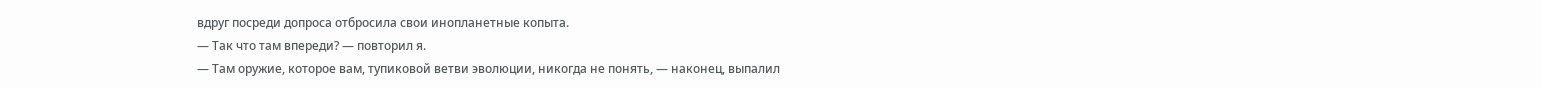вдруг посреди допроса отбросила свои инопланетные копыта.
— Так что там впереди? — повторил я.
— Там оружие, которое вам, тупиковой ветви эволюции, никогда не понять, — наконец, выпалил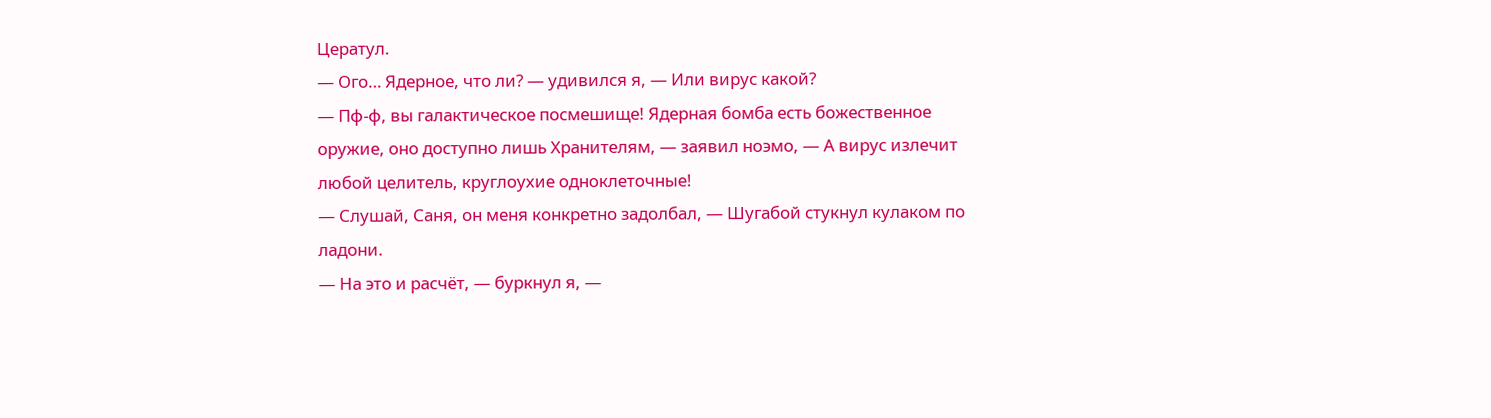Цератул.
— Ого… Ядерное, что ли? — удивился я, — Или вирус какой?
— Пф-ф, вы галактическое посмешище! Ядерная бомба есть божественное оружие, оно доступно лишь Хранителям, — заявил ноэмо, — А вирус излечит любой целитель, круглоухие одноклеточные!
— Слушай, Саня, он меня конкретно задолбал, — Шугабой стукнул кулаком по ладони.
— На это и расчёт, — буркнул я, —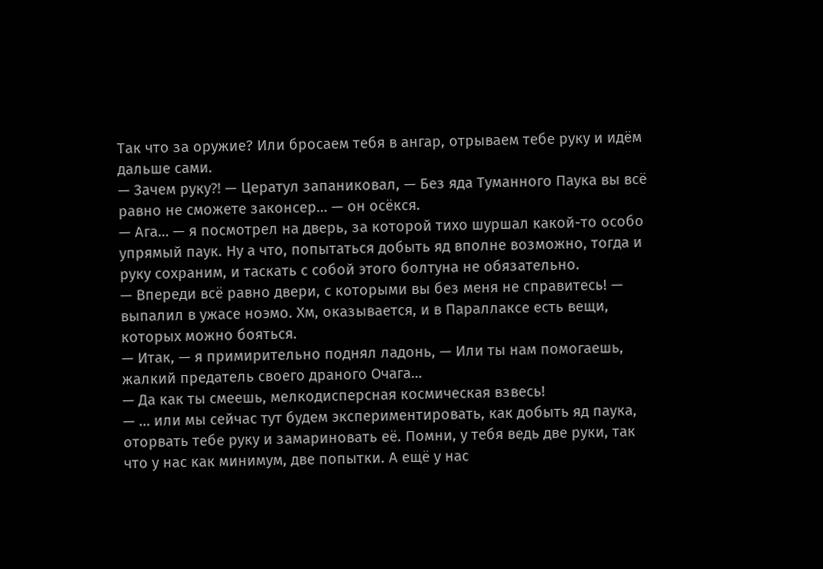Так что за оружие? Или бросаем тебя в ангар, отрываем тебе руку и идём дальше сами.
— Зачем руку⁈ — Цератул запаниковал, — Без яда Туманного Паука вы всё равно не сможете законсер… — он осёкся.
— Ага… — я посмотрел на дверь, за которой тихо шуршал какой-то особо упрямый паук. Ну а что, попытаться добыть яд вполне возможно, тогда и руку сохраним, и таскать с собой этого болтуна не обязательно.
— Впереди всё равно двери, с которыми вы без меня не справитесь! — выпалил в ужасе ноэмо. Хм, оказывается, и в Параллаксе есть вещи, которых можно бояться.
— Итак, — я примирительно поднял ладонь, — Или ты нам помогаешь, жалкий предатель своего драного Очага…
— Да как ты смеешь, мелкодисперсная космическая взвесь!
— … или мы сейчас тут будем экспериментировать, как добыть яд паука, оторвать тебе руку и замариновать её. Помни, у тебя ведь две руки, так что у нас как минимум, две попытки. А ещё у нас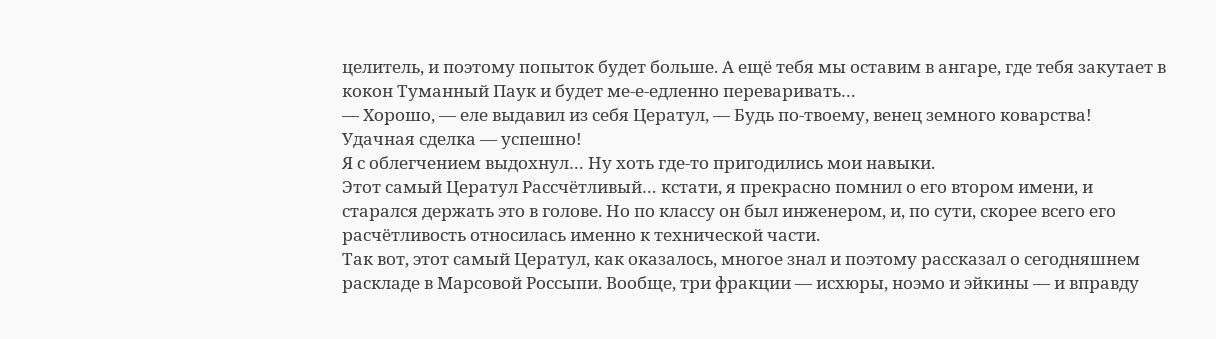целитель, и поэтому попыток будет больше. А ещё тебя мы оставим в ангаре, где тебя закутает в кокон Туманный Паук и будет ме-е-едленно переваривать…
— Хорошо, — еле выдавил из себя Цератул, — Будь по-твоему, венец земного коварства!
Удачная сделка — успешно!
Я с облегчением выдохнул… Ну хоть где-то пригодились мои навыки.
Этот самый Цератул Рассчётливый… кстати, я прекрасно помнил о его втором имени, и старался держать это в голове. Но по классу он был инженером, и, по сути, скорее всего его расчётливость относилась именно к технической части.
Так вот, этот самый Цератул, как оказалось, многое знал и поэтому рассказал о сегодняшнем раскладе в Марсовой Россыпи. Вообще, три фракции — исхюры, ноэмо и эйкины — и вправду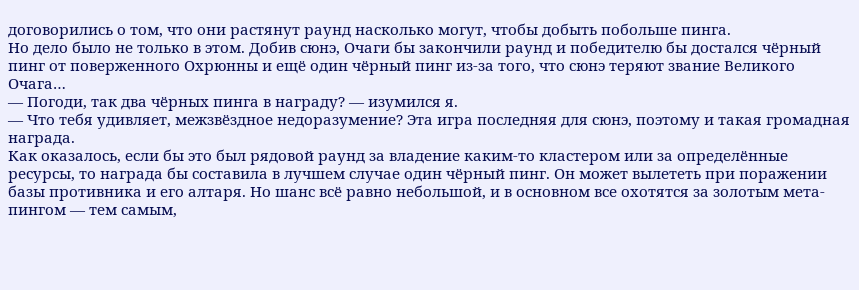договорились о том, что они растянут раунд насколько могут, чтобы добыть побольше пинга.
Но дело было не только в этом. Добив сюнэ, Очаги бы закончили раунд и победителю бы достался чёрный пинг от поверженного Охрюнны и ещё один чёрный пинг из-за того, что сюнэ теряют звание Великого Очага…
— Погоди, так два чёрных пинга в награду? — изумился я.
— Что тебя удивляет, межзвёздное недоразумение? Эта игра последняя для сюнэ, поэтому и такая громадная награда.
Как оказалось, если бы это был рядовой раунд за владение каким-то кластером или за определённые ресурсы, то награда бы составила в лучшем случае один чёрный пинг. Он может вылететь при поражении базы противника и его алтаря. Но шанс всё равно небольшой, и в основном все охотятся за золотым мета-пингом — тем самым,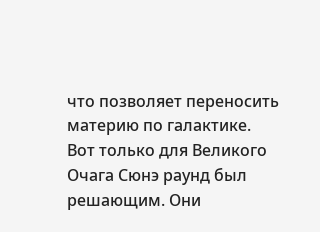что позволяет переносить материю по галактике.
Вот только для Великого Очага Сюнэ раунд был решающим. Они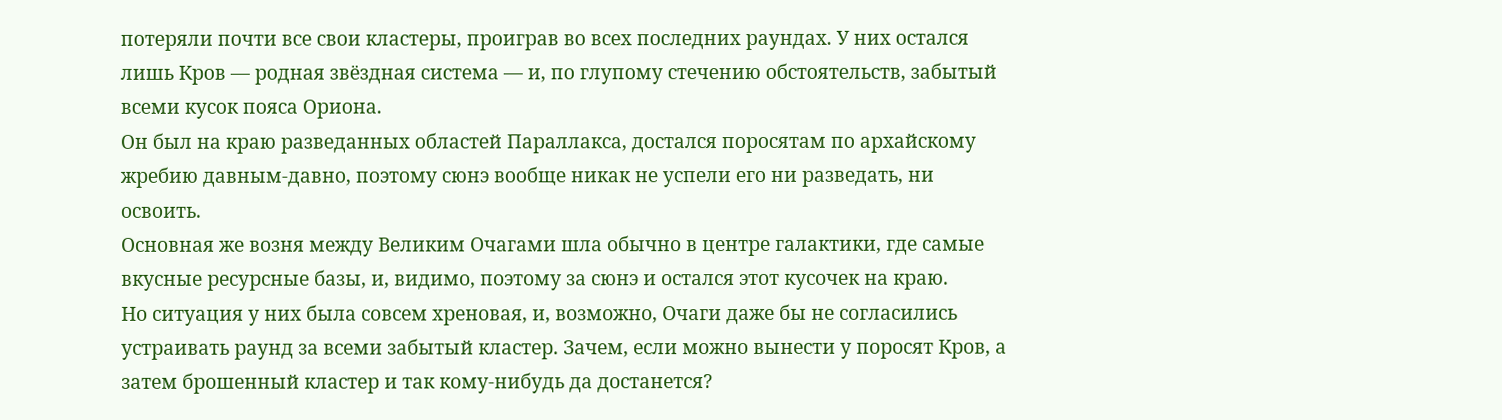потеряли почти все свои кластеры, проиграв во всех последних раундах. У них остался лишь Кров — родная звёздная система — и, по глупому стечению обстоятельств, забытый всеми кусок пояса Ориона.
Он был на краю разведанных областей Параллакса, достался поросятам по архайскому жребию давным-давно, поэтому сюнэ вообще никак не успели его ни разведать, ни освоить.
Основная же возня между Великим Очагами шла обычно в центре галактики, где самые вкусные ресурсные базы, и, видимо, поэтому за сюнэ и остался этот кусочек на краю.
Но ситуация у них была совсем хреновая, и, возможно, Очаги даже бы не согласились устраивать раунд за всеми забытый кластер. Зачем, если можно вынести у поросят Кров, а затем брошенный кластер и так кому-нибудь да достанется?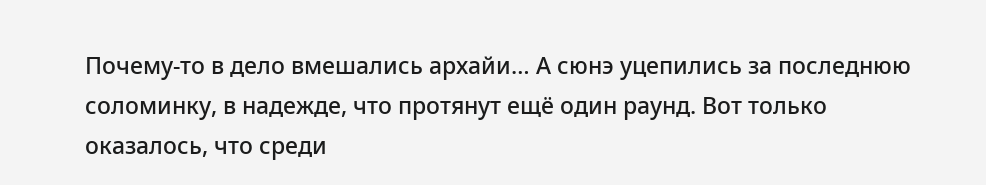Почему-то в дело вмешались архайи… А сюнэ уцепились за последнюю соломинку, в надежде, что протянут ещё один раунд. Вот только оказалось, что среди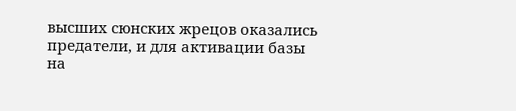высших сюнских жрецов оказались предатели, и для активации базы на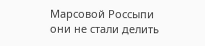Марсовой Россыпи они не стали делить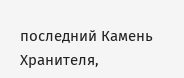последний Камень Хранителя,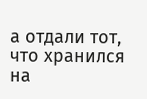а отдали тот, что хранился на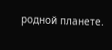родной планете.